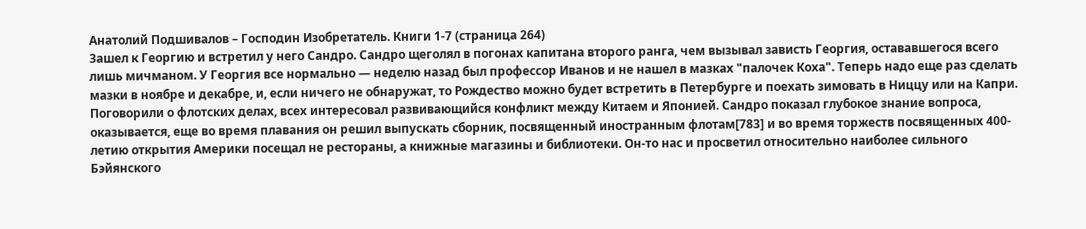Анатолий Подшивалов – Господин Изобретатель. Книги 1-7 (страница 264)
Зашел к Георгию и встретил у него Сандро. Сандро щеголял в погонах капитана второго ранга, чем вызывал зависть Георгия, остававшегося всего лишь мичманом. У Георгия все нормально — неделю назад был профессор Иванов и не нашел в мазках "палочек Коха". Теперь надо еще раз сделать мазки в ноябре и декабре, и, если ничего не обнаружат, то Рождество можно будет встретить в Петербурге и поехать зимовать в Ниццу или на Капри.
Поговорили о флотских делах, всех интересовал развивающийся конфликт между Китаем и Японией. Сандро показал глубокое знание вопроса, оказывается, еще во время плавания он решил выпускать сборник, посвященный иностранным флотам[783] и во время торжеств посвященных 400-летию открытия Америки посещал не рестораны, а книжные магазины и библиотеки. Он-то нас и просветил относительно наиболее сильного Бэйянского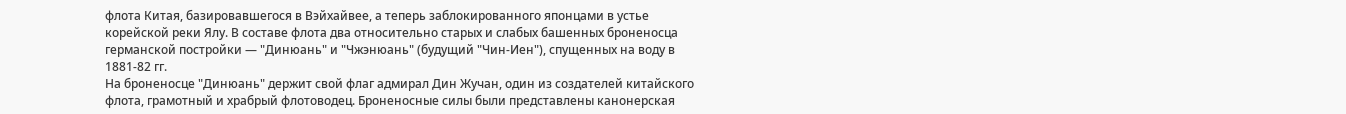флота Китая, базировавшегося в Вэйхайвее, а теперь заблокированного японцами в устье корейской реки Ялу. В составе флота два относительно старых и слабых башенных броненосца германской постройки — "Динюань" и "Чжэнюань" (будущий "Чин-Иен"), спущенных на воду в 1881-82 гг.
На броненосце "Динюань" держит свой флаг адмирал Дин Жучан, один из создателей китайского флота, грамотный и храбрый флотоводец. Броненосные силы были представлены канонерская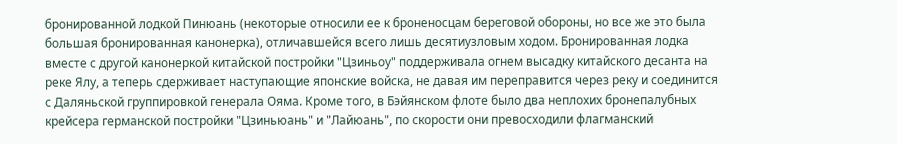бронированной лодкой Пинюань (некоторые относили ее к броненосцам береговой обороны, но все же это была большая бронированная канонерка), отличавшейся всего лишь десятиузловым ходом. Бронированная лодка вместе с другой канонеркой китайской постройки "Цзиньоу" поддерживала огнем высадку китайского десанта на реке Ялу, а теперь сдерживает наступающие японские войска, не давая им переправится через реку и соединится с Даляньской группировкой генерала Ояма. Кроме того, в Бэйянском флоте было два неплохих бронепалубных крейсера германской постройки "Цзиньюань" и "Лайюань", по скорости они превосходили флагманский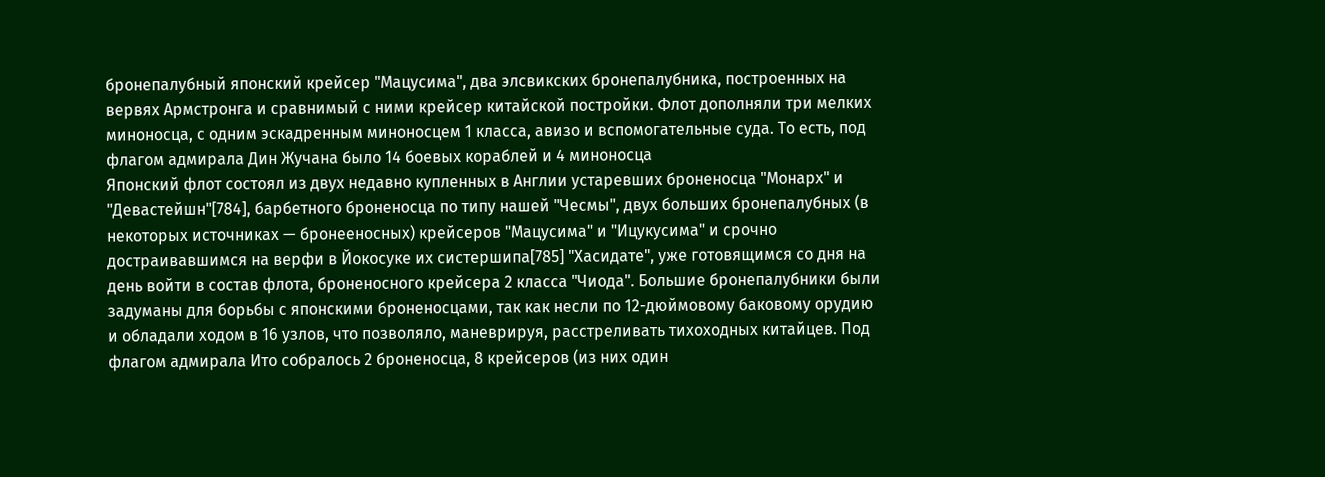бронепалубный японский крейсер "Мацусима", два элсвикских бронепалубника, построенных на вервях Армстронга и сравнимый с ними крейсер китайской постройки. Флот дополняли три мелких миноносца, с одним эскадренным миноносцем 1 класса, авизо и вспомогательные суда. То есть, под флагом адмирала Дин Жучана было 14 боевых кораблей и 4 миноносца
Японский флот состоял из двух недавно купленных в Англии устаревших броненосца "Монарх" и "Девастейшн"[784], барбетного броненосца по типу нашей "Чесмы", двух больших бронепалубных (в некоторых источниках — бронееносных) крейсеров "Мацусима" и "Ицукусима" и срочно достраивавшимся на верфи в Йокосуке их систершипа[785] "Хасидате", уже готовящимся со дня на день войти в состав флота, броненосного крейсера 2 класса "Чиода". Большие бронепалубники были задуманы для борьбы с японскими броненосцами, так как несли по 12-дюймовому баковому орудию и обладали ходом в 16 узлов, что позволяло, маневрируя, расстреливать тихоходных китайцев. Под флагом адмирала Ито собралось 2 броненосца, 8 крейсеров (из них один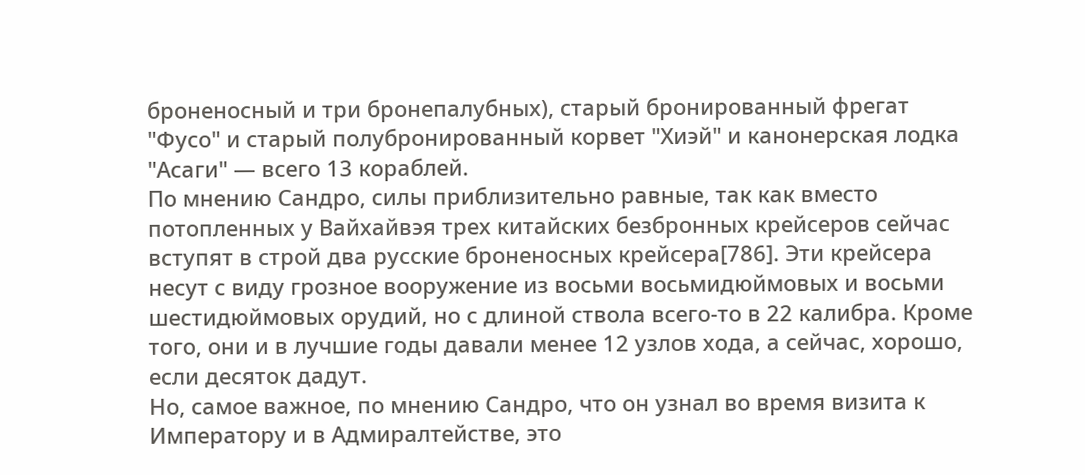броненосный и три бронепалубных), старый бронированный фрегат "Фусо" и старый полубронированный корвет "Хиэй" и канонерская лодка "Асаги" — всего 13 кораблей.
По мнению Сандро, силы приблизительно равные, так как вместо потопленных у Вайхайвэя трех китайских безбронных крейсеров сейчас вступят в строй два русские броненосных крейсера[786]. Эти крейсера несут с виду грозное вооружение из восьми восьмидюймовых и восьми шестидюймовых орудий, но с длиной ствола всего-то в 22 калибра. Кроме того, они и в лучшие годы давали менее 12 узлов хода, а сейчас, хорошо, если десяток дадут.
Но, самое важное, по мнению Сандро, что он узнал во время визита к Императору и в Адмиралтействе, это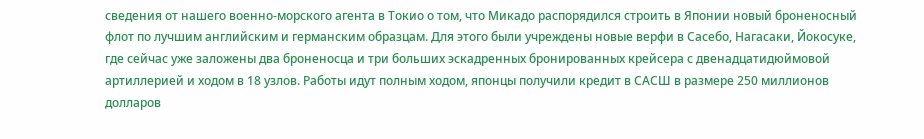сведения от нашего военно-морского агента в Токио о том, что Микадо распорядился строить в Японии новый броненосный флот по лучшим английским и германским образцам. Для этого были учреждены новые верфи в Сасебо, Нагасаки, Йокосуке, где сейчас уже заложены два броненосца и три больших эскадренных бронированных крейсера с двенадцатидюймовой артиллерией и ходом в 18 узлов. Работы идут полным ходом, японцы получили кредит в САСШ в размере 250 миллионов долларов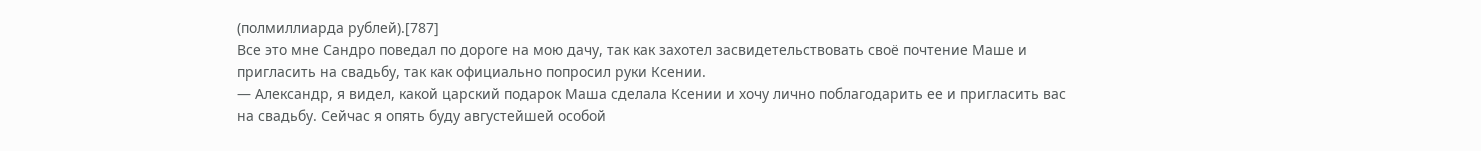(полмиллиарда рублей).[787]
Все это мне Сандро поведал по дороге на мою дачу, так как захотел засвидетельствовать своё почтение Маше и пригласить на свадьбу, так как официально попросил руки Ксении.
— Александр, я видел, какой царский подарок Маша сделала Ксении и хочу лично поблагодарить ее и пригласить вас на свадьбу. Сейчас я опять буду августейшей особой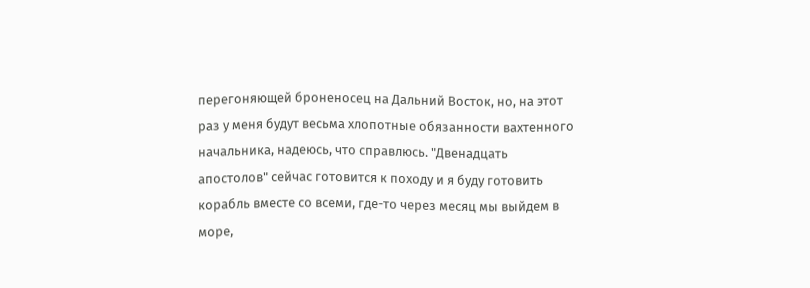перегоняющей броненосец на Дальний Восток, но, на этот раз у меня будут весьма хлопотные обязанности вахтенного начальника, надеюсь, что справлюсь. "Двенадцать апостолов" сейчас готовится к походу и я буду готовить корабль вместе со всеми, где-то через месяц мы выйдем в море,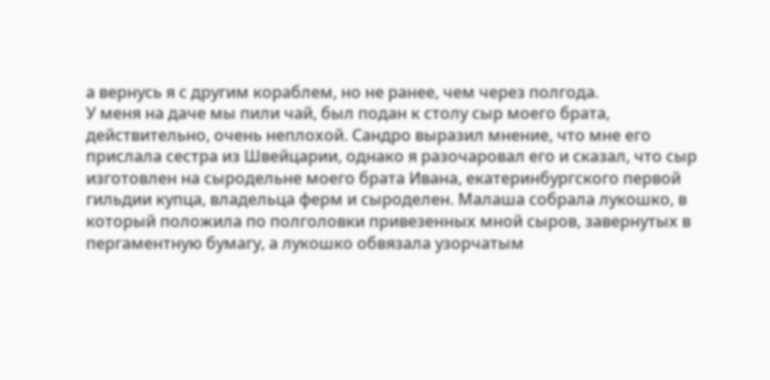а вернусь я с другим кораблем, но не ранее, чем через полгода.
У меня на даче мы пили чай, был подан к столу сыр моего брата, действительно, очень неплохой. Сандро выразил мнение, что мне его прислала сестра из Швейцарии, однако я разочаровал его и сказал, что сыр изготовлен на сыродельне моего брата Ивана, екатеринбургского первой гильдии купца, владельца ферм и сыроделен. Малаша собрала лукошко, в который положила по полголовки привезенных мной сыров, завернутых в пергаментную бумагу, а лукошко обвязала узорчатым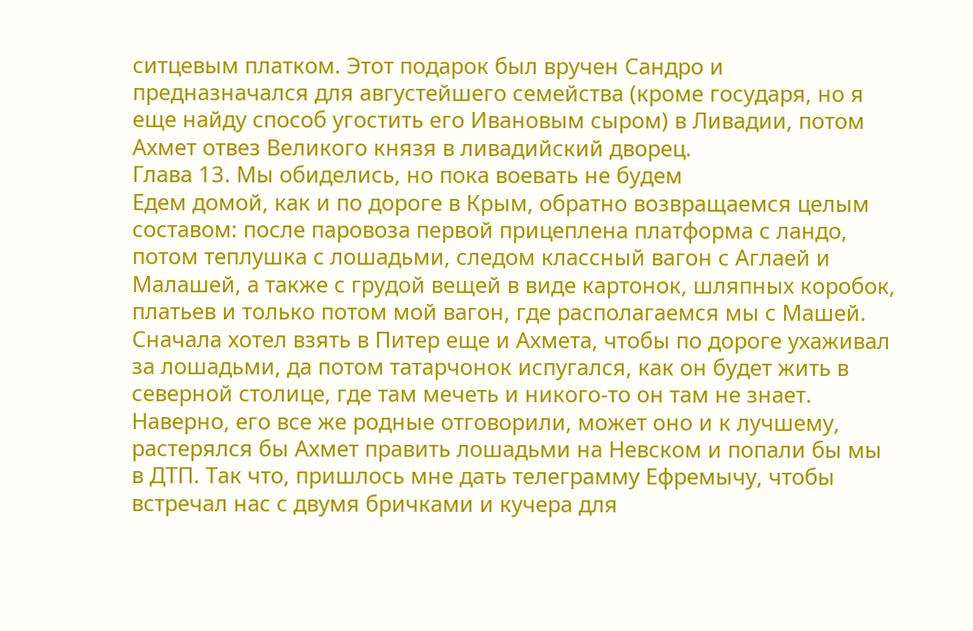ситцевым платком. Этот подарок был вручен Сандро и предназначался для августейшего семейства (кроме государя, но я еще найду способ угостить его Ивановым сыром) в Ливадии, потом Ахмет отвез Великого князя в ливадийский дворец.
Глава 13. Мы обиделись, но пока воевать не будем
Едем домой, как и по дороге в Крым, обратно возвращаемся целым составом: после паровоза первой прицеплена платформа с ландо, потом теплушка с лошадьми, следом классный вагон с Аглаей и Малашей, а также с грудой вещей в виде картонок, шляпных коробок, платьев и только потом мой вагон, где располагаемся мы с Машей. Сначала хотел взять в Питер еще и Ахмета, чтобы по дороге ухаживал за лошадьми, да потом татарчонок испугался, как он будет жить в северной столице, где там мечеть и никого-то он там не знает. Наверно, его все же родные отговорили, может оно и к лучшему, растерялся бы Ахмет править лошадьми на Невском и попали бы мы в ДТП. Так что, пришлось мне дать телеграмму Ефремычу, чтобы встречал нас с двумя бричками и кучера для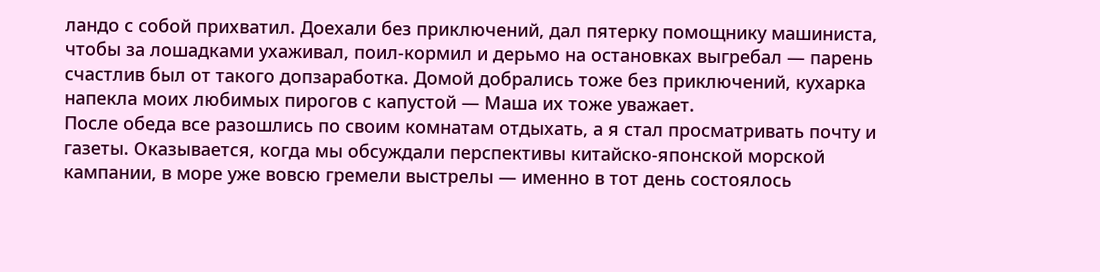ландо с собой прихватил. Доехали без приключений, дал пятерку помощнику машиниста, чтобы за лошадками ухаживал, поил-кормил и дерьмо на остановках выгребал — парень счастлив был от такого допзаработка. Домой добрались тоже без приключений, кухарка напекла моих любимых пирогов с капустой — Маша их тоже уважает.
После обеда все разошлись по своим комнатам отдыхать, а я стал просматривать почту и газеты. Оказывается, когда мы обсуждали перспективы китайско-японской морской кампании, в море уже вовсю гремели выстрелы — именно в тот день состоялось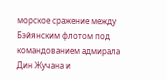морское сражение между Бэйянским флотом под командованием адмирала Дин Жучана и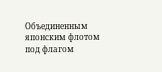Объединенным японским флотом под флагом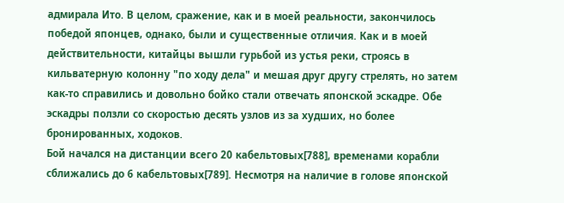адмирала Ито. В целом, сражение, как и в моей реальности, закончилось победой японцев, однако, были и существенные отличия. Как и в моей действительности, китайцы вышли гурьбой из устья реки, строясь в кильватерную колонну "по ходу дела" и мешая друг другу стрелять, но затем как-то справились и довольно бойко стали отвечать японской эскадре. Обе эскадры ползли со скоростью десять узлов из за худших, но более бронированных, ходоков.
Бой начался на дистанции всего 20 кабельтовых[788], временами корабли сближались до 6 кабельтовых[789]. Несмотря на наличие в голове японской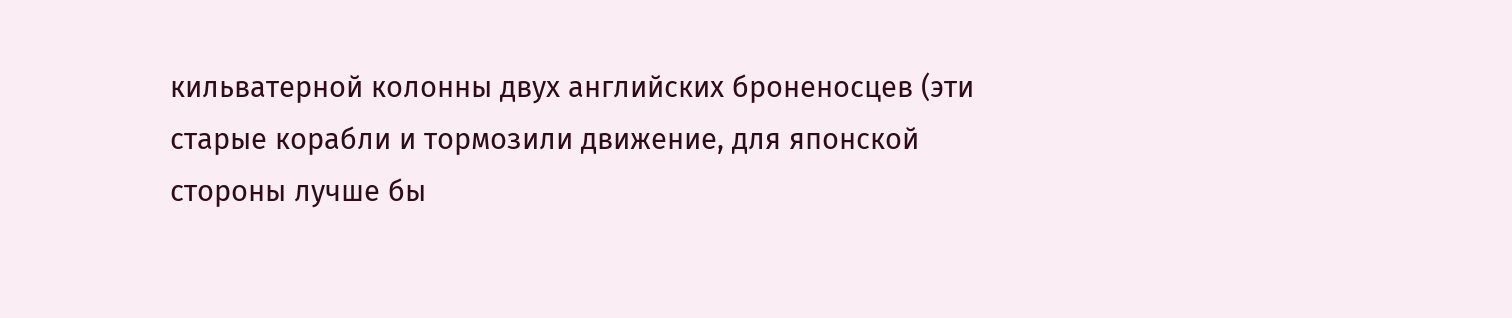кильватерной колонны двух английских броненосцев (эти старые корабли и тормозили движение, для японской стороны лучше бы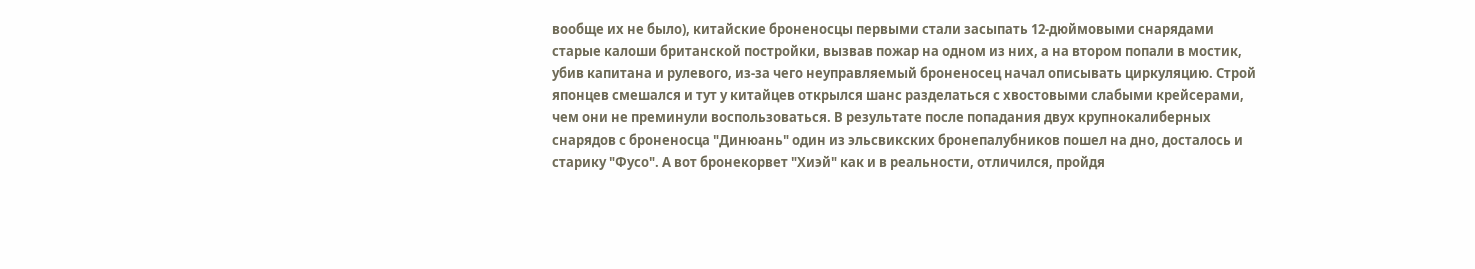вообще их не было), китайские броненосцы первыми стали засыпать 12-дюймовыми снарядами старые калоши британской постройки, вызвав пожар на одном из них, а на втором попали в мостик, убив капитана и рулевого, из-за чего неуправляемый броненосец начал описывать циркуляцию. Строй японцев смешался и тут у китайцев открылся шанс разделаться с хвостовыми слабыми крейсерами, чем они не преминули воспользоваться. В результате после попадания двух крупнокалиберных снарядов с броненосца "Динюань" один из эльсвикских бронепалубников пошел на дно, досталось и старику "Фусо". А вот бронекорвет "Хиэй" как и в реальности, отличился, пройдя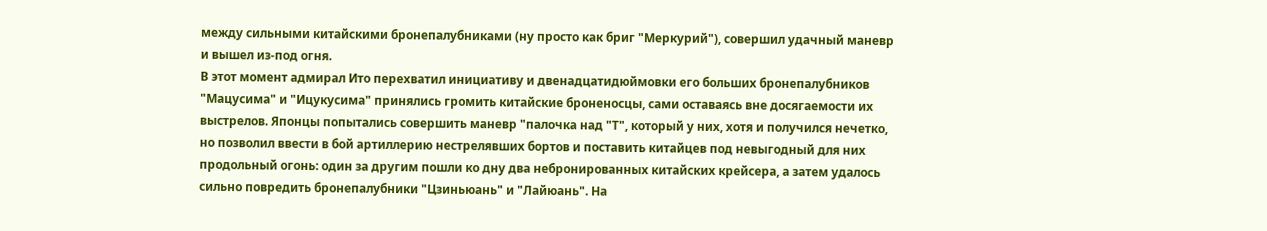между сильными китайскими бронепалубниками (ну просто как бриг "Меркурий"), совершил удачный маневр и вышел из-под огня.
В этот момент адмирал Ито перехватил инициативу и двенадцатидюймовки его больших бронепалубников "Мацусима" и "Ицукусима" принялись громить китайские броненосцы, сами оставаясь вне досягаемости их выстрелов. Японцы попытались совершить маневр "палочка над "Т", который у них, хотя и получился нечетко, но позволил ввести в бой артиллерию нестрелявших бортов и поставить китайцев под невыгодный для них продольный огонь: один за другим пошли ко дну два небронированных китайских крейсера, а затем удалось сильно повредить бронепалубники "Цзиньюань" и "Лайюань". На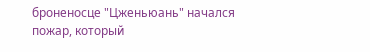броненосце "Цженьюань" начался пожар, который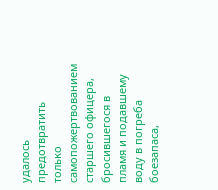удалось предотвратить только самопожертвованием старшего офицера, бросившегося в пламя и подавшему воду в погреба боезапаса,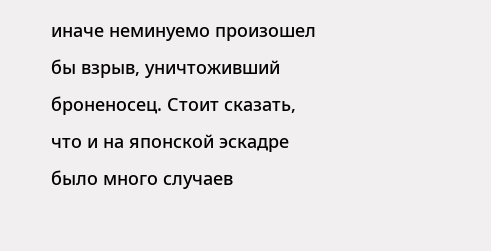иначе неминуемо произошел бы взрыв, уничтоживший броненосец. Стоит сказать, что и на японской эскадре было много случаев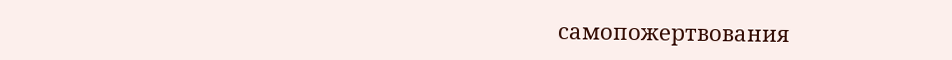самопожертвования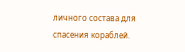личного состава для спасения кораблей.